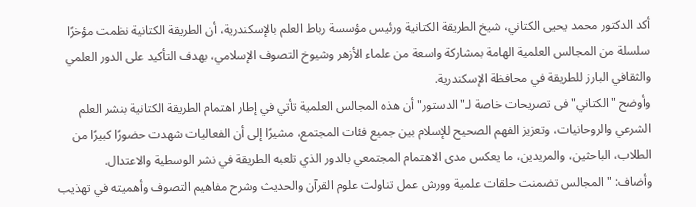أكد الدكتور محمد يحيى الكتاني، شيخ الطريقة الكتانية ورئيس مؤسسة رباط العلم بالإسكندرية، أن الطريقة الكتانية نظمت مؤخرًا سلسلة من المجالس العلمية الهامة بمشاركة واسعة من علماء الأزهر وشيوخ التصوف الإسلامي، بهدف التأكيد على الدور العلمي والثقافي البارز للطريقة في محافظة الإسكندرية.
وأوضح "الكتاني" فى تصريحات خاصة لـ"الدستور" أن هذه المجالس العلمية تأتي في إطار اهتمام الطريقة الكتانية بنشر العلم الشرعي والروحانيات، وتعزيز الفهم الصحيح للإسلام بين جميع فئات المجتمع، مشيرًا إلى أن الفعاليات شهدت حضورًا كبيرًا من الطلاب، الباحثين، والمريدين، ما يعكس مدى الاهتمام المجتمعي بالدور الذي تلعبه الطريقة في نشر الوسطية والاعتدال.
وأضاف: "المجالس تضمنت حلقات علمية وورش عمل تناولت علوم القرآن والحديث وشرح مفاهيم التصوف وأهميته في تهذيب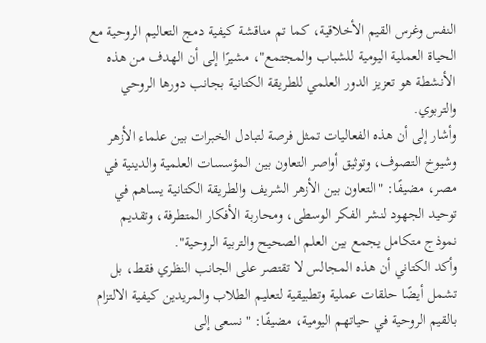النفس وغرس القيم الأخلاقية، كما تم مناقشة كيفية دمج التعاليم الروحية مع الحياة العملية اليومية للشباب والمجتمع"، مشيرًا إلى أن الهدف من هذه الأنشطة هو تعزيز الدور العلمي للطريقة الكتانية بجانب دورها الروحي والتربوي.
وأشار إلى أن هذه الفعاليات تمثل فرصة لتبادل الخبرات بين علماء الأزهر وشيوخ التصوف، وتوثيق أواصر التعاون بين المؤسسات العلمية والدينية في مصر، مضيفًا: "التعاون بين الأزهر الشريف والطريقة الكتانية يساهم في توحيد الجهود لنشر الفكر الوسطى، ومحاربة الأفكار المتطرفة، وتقديم نموذج متكامل يجمع بين العلم الصحيح والتربية الروحية".
وأكد الكتاني أن هذه المجالس لا تقتصر على الجانب النظري فقط، بل تشمل أيضًا حلقات عملية وتطبيقية لتعليم الطلاب والمريدين كيفية الالتزام بالقيم الروحية في حياتهم اليومية، مضيفًا: "نسعى إلى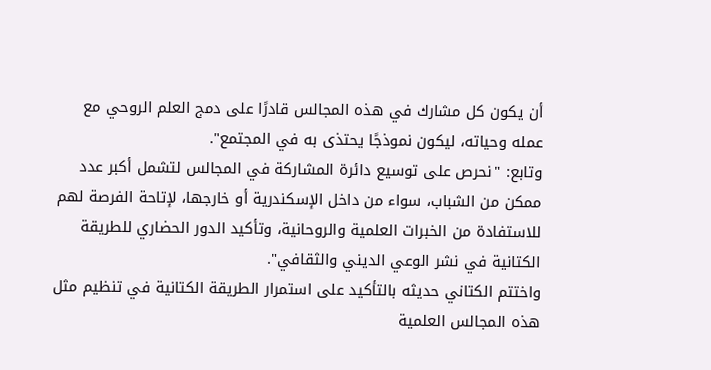أن يكون كل مشارك في هذه المجالس قادرًا على دمج العلم الروحي مع عمله وحياته، ليكون نموذجًا يحتذى به في المجتمع".
وتابع: "نحرص على توسيع دائرة المشاركة في المجالس لتشمل أكبر عدد ممكن من الشباب، سواء من داخل الإسكندرية أو خارجها، لإتاحة الفرصة لهم للاستفادة من الخبرات العلمية والروحانية، وتأكيد الدور الحضاري للطريقة الكتانية في نشر الوعي الديني والثقافي".
واختتم الكتاني حديثه بالتأكيد على استمرار الطريقة الكتانية في تنظيم مثل هذه المجالس العلمية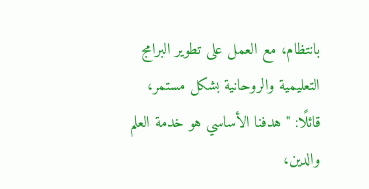بانتظام، مع العمل على تطوير البرامج التعليمية والروحانية بشكل مستمر، قائلًا: "هدفنا الأساسي هو خدمة العلم والدين،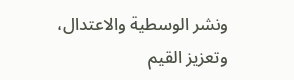ونشر الوسطية والاعتدال، وتعزيز القيم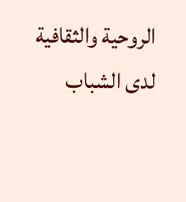الروحية والثقافية لدى الشباب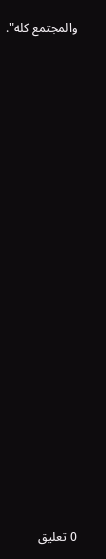والمجتمع كله".


















0 تعليق